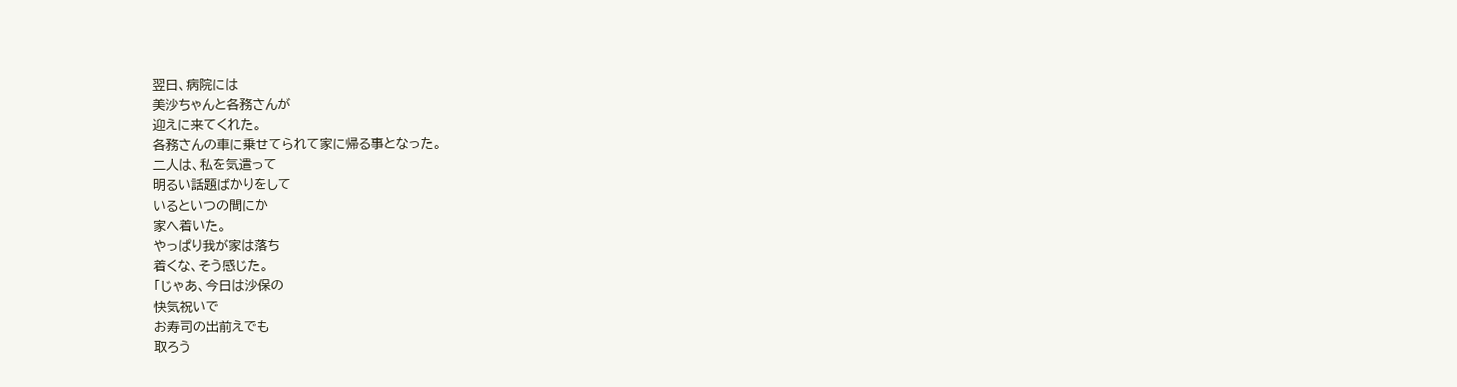翌日、病院には
美沙ちゃんと各務さんが
迎えに来てくれた。
各務さんの車に乗せてられて家に帰る事となった。
二人は、私を気遣って
明るい話題ばかりをして
いるといつの間にか
家へ着いた。
やっぱり我が家は落ち
着くな、そう感じた。
「じゃあ、今日は沙保の
快気祝いで
お寿司の出前えでも
取ろう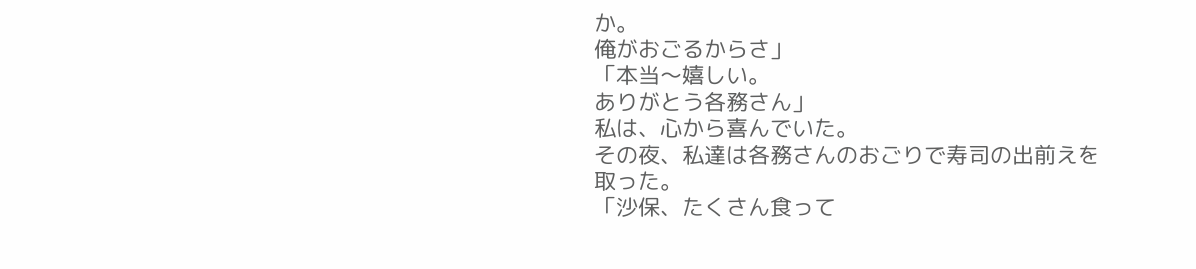か。
俺がおごるからさ」
「本当〜嬉しい。
ありがとう各務さん」
私は、心から喜んでいた。
その夜、私達は各務さんのおごりで寿司の出前えを
取った。
「沙保、たくさん食って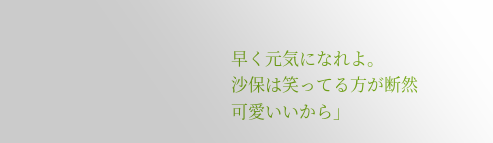早く元気になれよ。
沙保は笑ってる方が断然
可愛いいから」